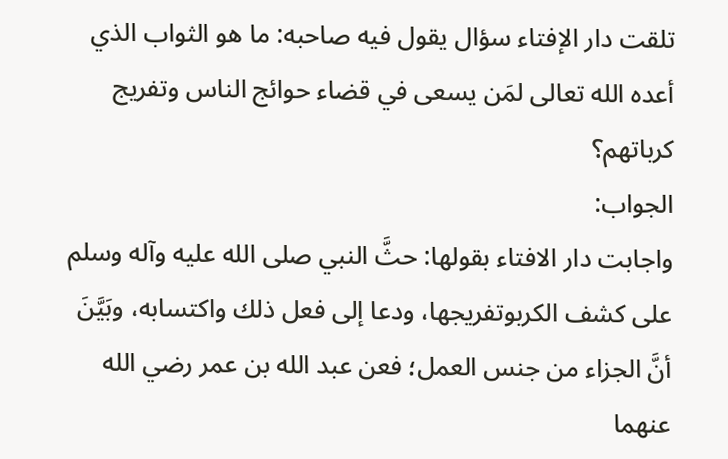تلقت دار الإفتاء سؤال يقول فيه صاحبه: ما هو الثواب الذي أعده الله تعالى لمَن يسعى في قضاء حوائج الناس وتفريج كرباتهم؟
الجواب:
واجابت دار الافتاء بقولها: حثَّ النبي صلى الله عليه وآله وسلم على كشف الكربوتفريجها، ودعا إلى فعل ذلك واكتسابه، وبَيَّنَ أنَّ الجزاء من جنس العمل؛ فعن عبد الله بن عمر رضي الله عنهما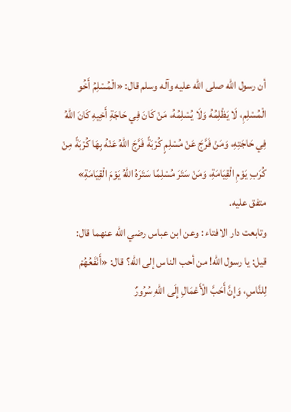أن رسول الله صلى الله عليه وآله وسلم قال: «الْمُسْلِمُ أَخُو الْمُسْلِمِ، لَا يَظْلِمُهُ وَلَا يُسْلِمُهُ، مَنْ كَانَ فِي حَاجَةِ أَخِيهِ كَانَ اللهُ فِي حَاجَتِهِ، وَمَنْ فَرَّجَ عَنْ مُسْلِمٍ كُرْبَةً فَرَّجَ اللهُ عَنْهُ بِهَا كُرْبَةً مِنْ كُرَبِ يَوْمِ الْقِيَامَةِ، وَمَنْ سَتَرَ مُسْلِمًا سَتَرَهُ اللهُ يَوْمَ الْقِيَامَةِ» متفق عليه.
وتابعت دار الافتاء : وعن ابن عباس رضي الله عنهما قال: قيل: يا رسول الله! من أحب الناس إلى الله؟ قال: «أَنْفَعُهُمْ لِلنَّاسِ، وَإِنَّ أَحَبَّ الْأَعْمَالِ إِلَى اللهِ سُرُورٌ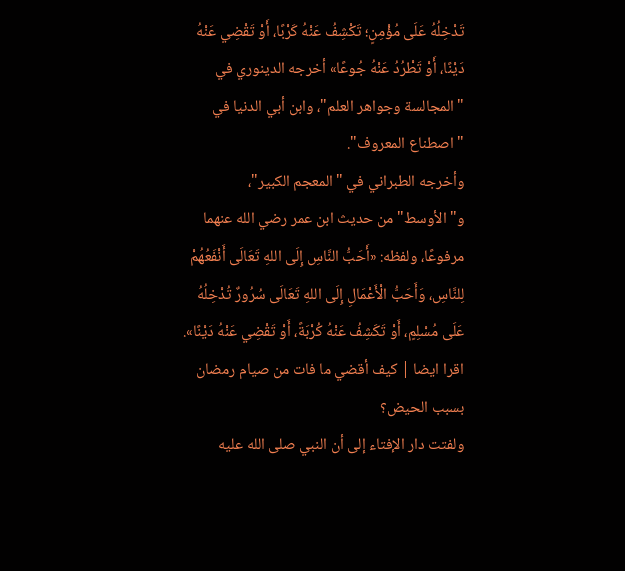تَدْخِلُهُ عَلَى مُؤْمِنٍ؛ تَكْشِفُ عَنْهُ كَرْبًا، أَوْ تَقْضِي عَنْهُ دَيْنًا، أَوْ تَطْرُدُ عَنْهُ جُوعًا» أخرجه الدينوري في "المجالسة وجواهر العلم"، وابن أبي الدنيا في "اصطناع المعروف".
وأخرجه الطبراني في "المعجم الكبير"، و"الأوسط" من حديث ابن عمر رضي الله عنهما مرفوعًا، ولفظه: «أَحَبُّ النَّاسِ إِلَى اللهِ تَعَالَى أَنْفَعُهُمْ لِلنَّاسِ، وَأَحَبُّ الْأَعْمَالِ إِلَى اللهِ تَعَالَى سُرُورٌ تُدْخِلُهُ عَلَى مُسْلِمٍ، أَوْ تَكَشِفُ عَنْهُ كُرْبَةً، أَوْ تَقْضِي عَنْهُ دَيْنًا».
اقرا ايضا | كيف أقضي ما فات من صيام رمضان بسبب الحيض؟
ولفتت دار الإفتاء إلى أن النبي صلى الله عليه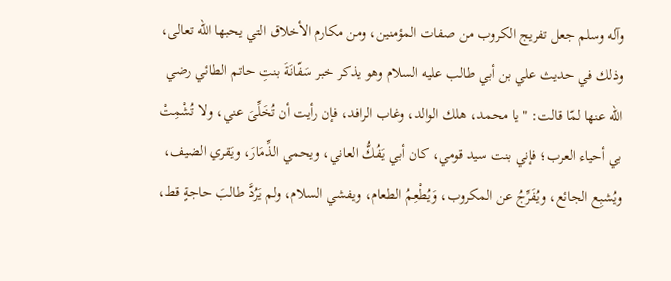وآله وسلم جعل تفريج الكروب من صفات المؤمنين، ومن مكارم الأخلاق التي يحبها الله تعالى، وذلك في حديث علي بن أبي طالب عليه السلام وهو يذكر خبر سَفّانَةَ بنتِ حاتم الطائي رضي الله عنها لمّا قالت: "يا محمد، هلك الوالد، وغاب الرافد، فإن رأيت أن تُخَلِّىَ عني، ولا تُشْمِتْ بي أحياء العرب؛ فإني بنت سيد قومي، كان أبي يَفُكُّ العاني، ويحمي الذِّمَارَ، ويَقري الضيف، ويُشبِع الجائع، ويُفَرِّجُ عن المكروب، وَيُطْعِمُ الطعام، ويفشي السلام، ولم يَرُدَّ طالبَ حاجةٍ قط،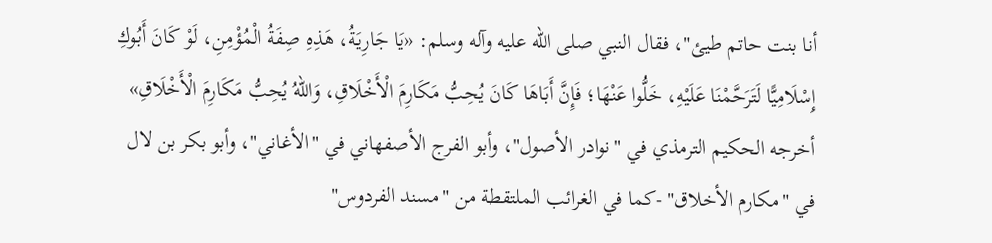أنا بنت حاتم طيئ"، فقال النبي صلى الله عليه وآله وسلم: «يَا جَارِيَةُ، هَذِهِ صِفَةُ الْمُؤْمِنِ، لَوْ كَانَ أَبُوكِ إِسْلَامِيًّا لَتَرَحَّمْنَا عَلَيْهِ، خَلُّوا عَنْهَا؛ فَإِنَّ أَبَاهَا كَانَ يُحِبُّ مَكَارِمَ الْأَخْلَاقِ، وَاللهُ يُحِبُّ مَكَارِمَ الْأَخْلَاقِ» أخرجه الحكيم الترمذي في "نوادر الأصول"، وأبو الفرج الأصفهاني في "الأغاني"، وأبو بكر بن لال في "مكارم الأخلاق" -كما في الغرائب الملتقطة من "مسند الفردوس"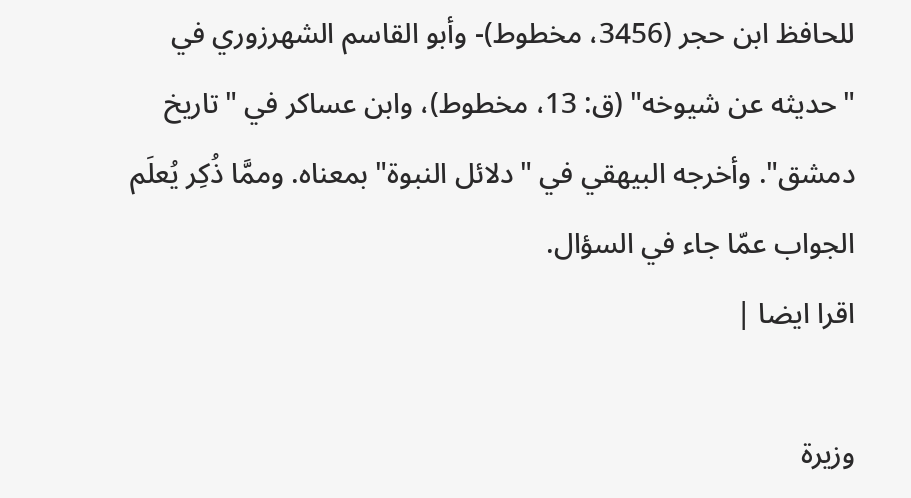للحافظ ابن حجر (3456، مخطوط)- وأبو القاسم الشهرزوري في "حديثه عن شيوخه" (ق: 13، مخطوط)، وابن عساكر في "تاريخ دمشق". وأخرجه البيهقي في "دلائل النبوة" بمعناه. وممَّا ذُكِر يُعلَم الجواب عمّا جاء في السؤال.
اقرا ايضا |

وزيرة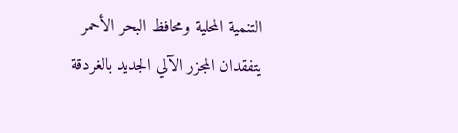التنمية المحلية ومحافظ البحر الأحمر يتفقدان المجزر الآلي الجديد بالغردقة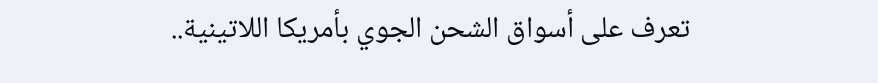تعرف على أسواق الشحن الجوي بأمريكا اللاتينية..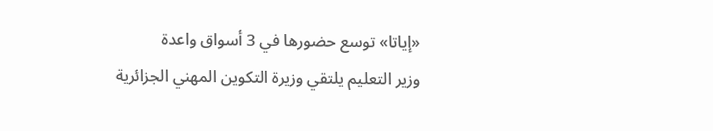«إياتا» توسع حضورها في 3 أسواق واعدة
وزير التعليم يلتقي وزيرة التكوين المهني الجزائرية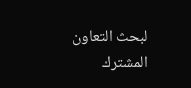لبحث التعاون المشترك